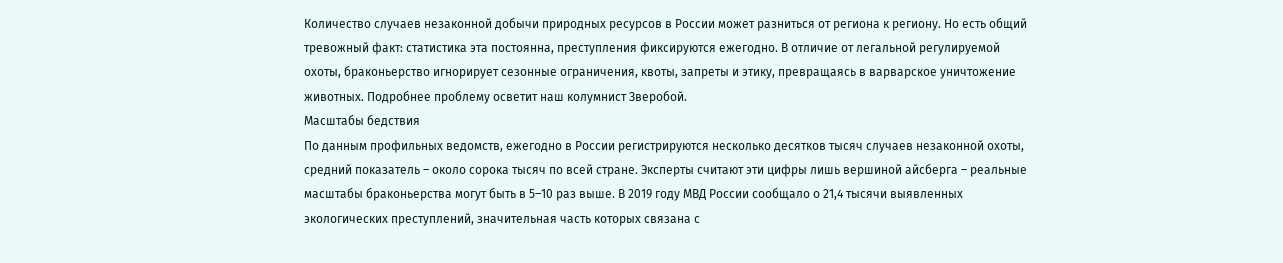Количество случаев незаконной добычи природных ресурсов в России может разниться от региона к региону. Но есть общий тревожный факт: статистика эта постоянна, преступления фиксируются ежегодно. В отличие от легальной регулируемой охоты, браконьерство игнорирует сезонные ограничения, квоты, запреты и этику, превращаясь в варварское уничтожение животных. Подробнее проблему осветит наш колумнист Зверобой.
Масштабы бедствия
По данным профильных ведомств, ежегодно в России регистрируются несколько десятков тысяч случаев незаконной охоты, средний показатель – около сорока тысяч по всей стране. Эксперты считают эти цифры лишь вершиной айсберга – реальные масштабы браконьерства могут быть в 5–10 раз выше. В 2019 году МВД России сообщало о 21,4 тысячи выявленных экологических преступлений, значительная часть которых связана с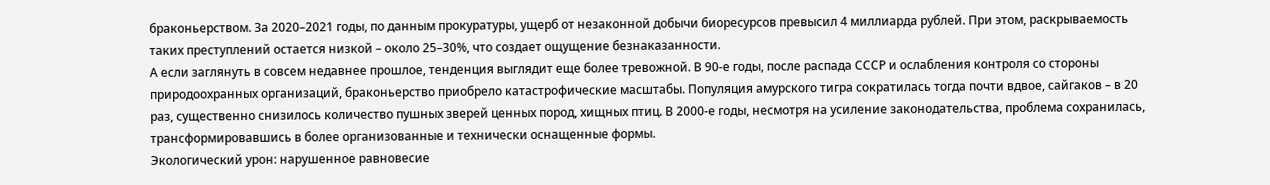браконьерством. За 2020–2021 годы, по данным прокуратуры, ущерб от незаконной добычи биоресурсов превысил 4 миллиарда рублей. При этом, раскрываемость таких преступлений остается низкой – около 25–30%, что создает ощущение безнаказанности.
А если заглянуть в совсем недавнее прошлое, тенденция выглядит еще более тревожной. В 90-е годы, после распада СССР и ослабления контроля со стороны природоохранных организаций, браконьерство приобрело катастрофические масштабы. Популяция амурского тигра сократилась тогда почти вдвое, сайгаков – в 20 раз, существенно снизилось количество пушных зверей ценных пород, хищных птиц. В 2000-е годы, несмотря на усиление законодательства, проблема сохранилась, трансформировавшись в более организованные и технически оснащенные формы.
Экологический урон: нарушенное равновесие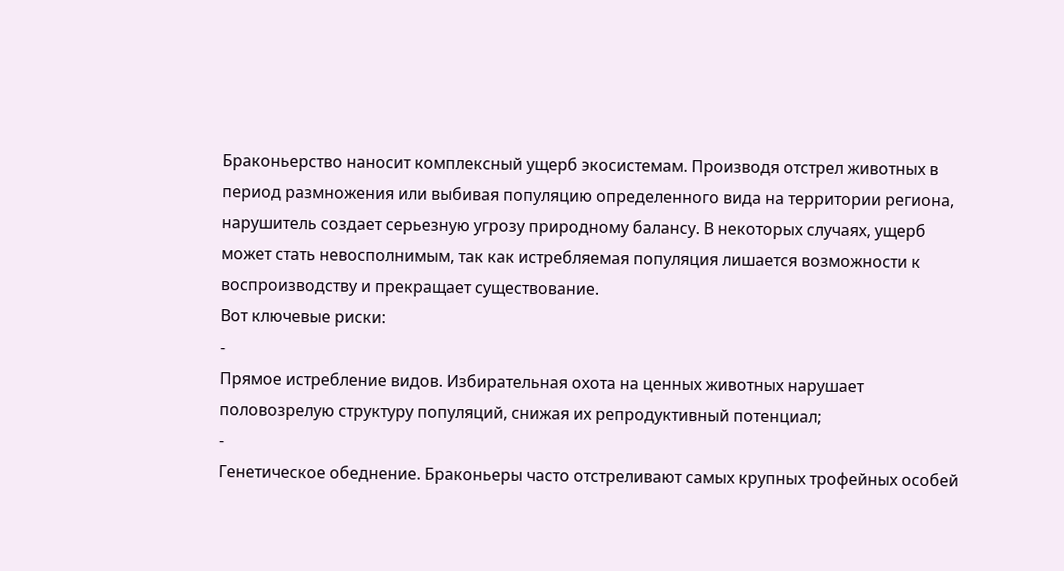Браконьерство наносит комплексный ущерб экосистемам. Производя отстрел животных в период размножения или выбивая популяцию определенного вида на территории региона, нарушитель создает серьезную угрозу природному балансу. В некоторых случаях, ущерб может стать невосполнимым, так как истребляемая популяция лишается возможности к воспроизводству и прекращает существование.
Вот ключевые риски:
-
Прямое истребление видов. Избирательная охота на ценных животных нарушает половозрелую структуру популяций, снижая их репродуктивный потенциал;
-
Генетическое обеднение. Браконьеры часто отстреливают самых крупных трофейных особей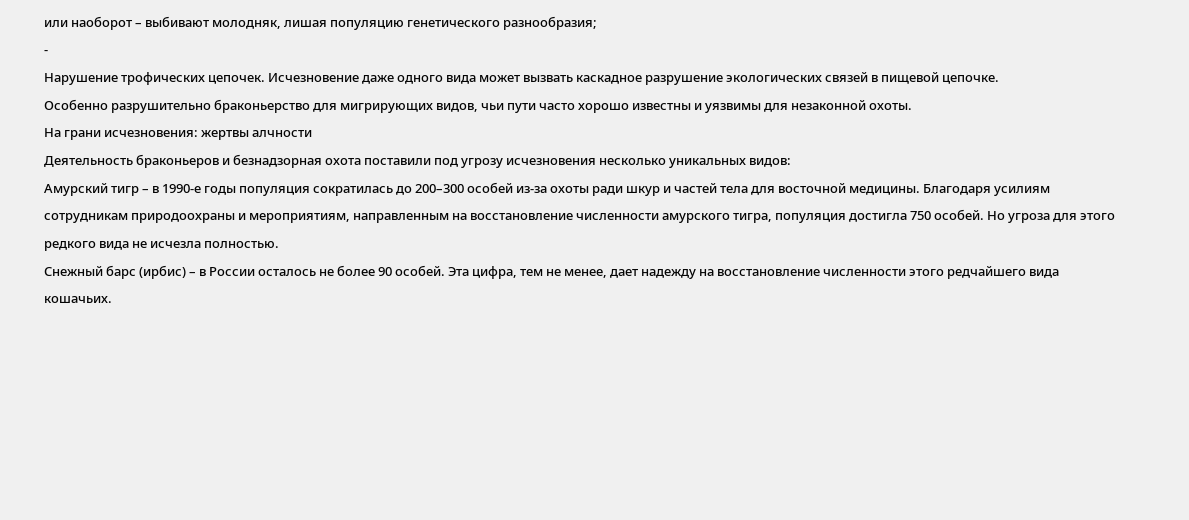или наоборот – выбивают молодняк, лишая популяцию генетического разнообразия;
-
Нарушение трофических цепочек. Исчезновение даже одного вида может вызвать каскадное разрушение экологических связей в пищевой цепочке.
Особенно разрушительно браконьерство для мигрирующих видов, чьи пути часто хорошо известны и уязвимы для незаконной охоты.
На грани исчезновения: жертвы алчности
Деятельность браконьеров и безнадзорная охота поставили под угрозу исчезновения несколько уникальных видов:
Амурский тигр – в 1990-е годы популяция сократилась до 200–300 особей из-за охоты ради шкур и частей тела для восточной медицины. Благодаря усилиям сотрудникам природоохраны и мероприятиям, направленным на восстановление численности амурского тигра, популяция достигла 750 особей. Но угроза для этого редкого вида не исчезла полностью.
Снежный барс (ирбис) – в России осталось не более 90 особей. Эта цифра, тем не менее, дает надежду на восстановление численности этого редчайшего вида кошачьих.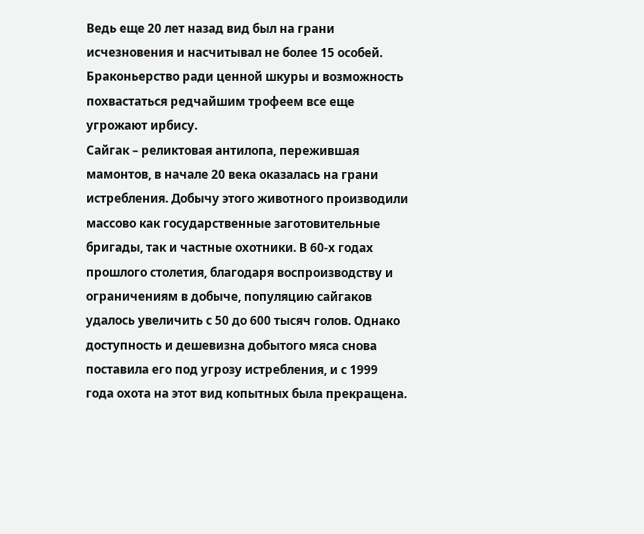Ведь еще 20 лет назад вид был на грани исчезновения и насчитывал не более 15 особей. Браконьерство ради ценной шкуры и возможность похвастаться редчайшим трофеем все еще угрожают ирбису.
Сайгак – реликтовая антилопа, пережившая мамонтов, в начале 20 века оказалась на грани истребления. Добычу этого животного производили массово как государственные заготовительные бригады, так и частные охотники. В 60-х годах прошлого столетия, благодаря воспроизводству и ограничениям в добыче, популяцию сайгаков удалось увеличить с 50 до 600 тысяч голов. Однако доступность и дешевизна добытого мяса снова поставила его под угрозу истребления, и с 1999 года охота на этот вид копытных была прекращена.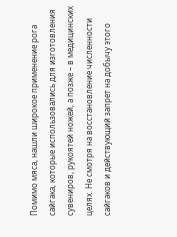Помимо мяса, нашли широкое применение рога сайгака, которые использовались для изготовления сувениров, рукоятей ножей, а позже – в медицинских целях. Не смотря на восстановление численности сайгаков и действующий запрет на добычу этого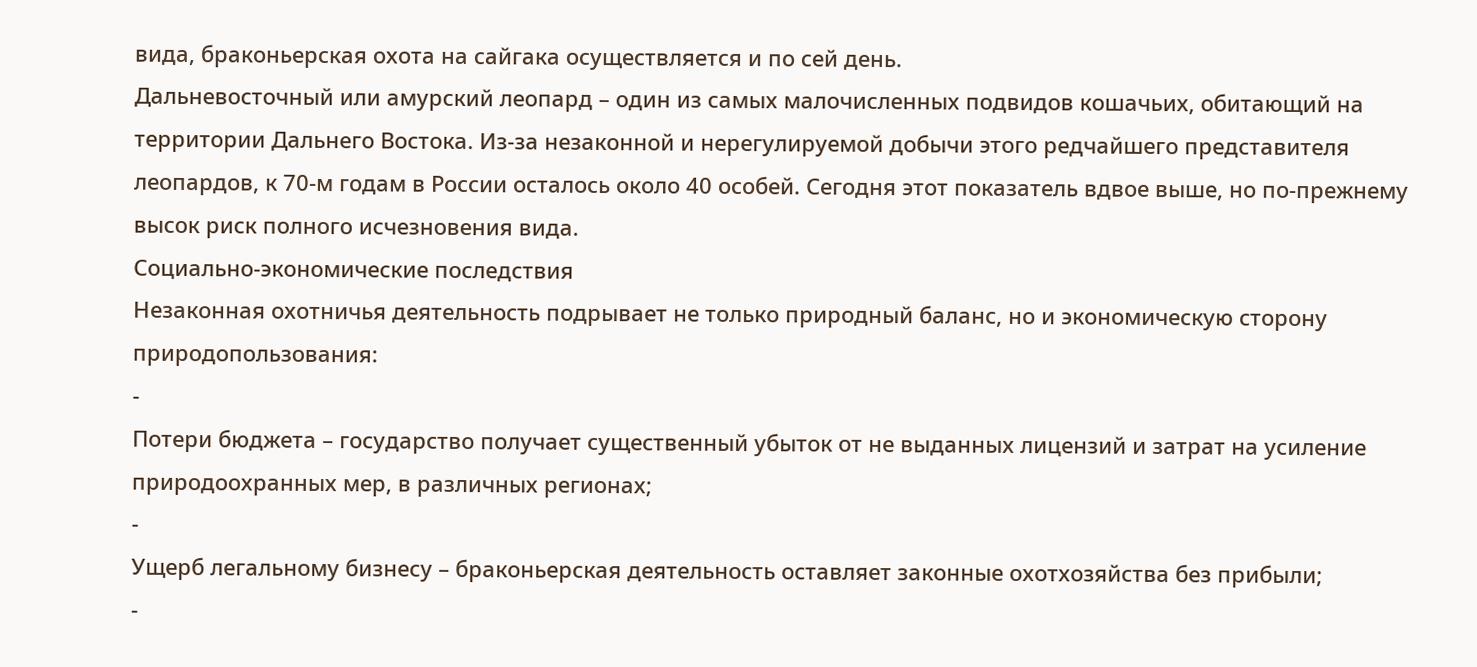вида, браконьерская охота на сайгака осуществляется и по сей день.
Дальневосточный или амурский леопард – один из самых малочисленных подвидов кошачьих, обитающий на территории Дальнего Востока. Из-за незаконной и нерегулируемой добычи этого редчайшего представителя леопардов, к 70-м годам в России осталось около 40 особей. Сегодня этот показатель вдвое выше, но по-прежнему высок риск полного исчезновения вида.
Социально-экономические последствия
Незаконная охотничья деятельность подрывает не только природный баланс, но и экономическую сторону природопользования:
-
Потери бюджета – государство получает существенный убыток от не выданных лицензий и затрат на усиление природоохранных мер, в различных регионах;
-
Ущерб легальному бизнесу – браконьерская деятельность оставляет законные охотхозяйства без прибыли;
-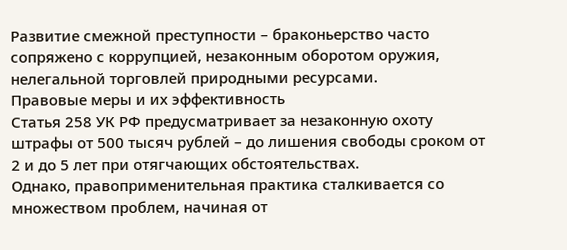Развитие смежной преступности – браконьерство часто сопряжено с коррупцией, незаконным оборотом оружия, нелегальной торговлей природными ресурсами.
Правовые меры и их эффективность
Статья 258 УК РФ предусматривает за незаконную охоту штрафы от 500 тысяч рублей – до лишения свободы сроком от 2 и до 5 лет при отягчающих обстоятельствах.
Однако, правоприменительная практика сталкивается со множеством проблем, начиная от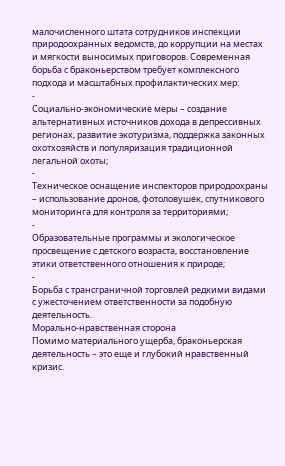малочисленного штата сотрудников инспекции природоохранных ведомств, до коррупции на местах и мягкости выносимых приговоров. Современная борьба с браконьерством требует комплексного подхода и масштабных профилактических мер:
-
Социально-экономические меры – создание альтернативных источников дохода в депрессивных регионах, развитие экотуризма, поддержка законных охотхозяйств и популяризация традиционной легальной охоты;
-
Техническое оснащение инспекторов природоохраны – использование дронов, фотоловушек, спутникового мониторинга для контроля за территориями;
-
Образовательные программы и экологическое просвещение с детского возраста, восстановление этики ответственного отношения к природе;
-
Борьба с трансграничной торговлей редкими видами с ужесточением ответственности за подобную деятельность.
Морально-нравственная сторона
Помимо материального ущерба, браконьерская деятельность – это еще и глубокий нравственный кризис.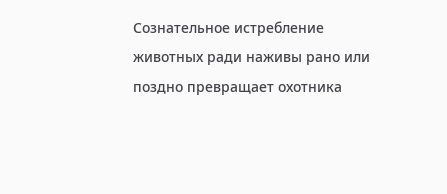Сознательное истребление животных ради наживы рано или поздно превращает охотника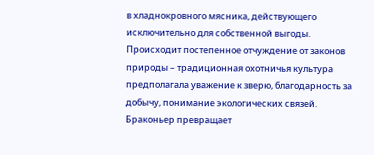в хладнокровного мясника, действующего исключительно для собственной выгоды.
Происходит постепенное отчуждение от законов природы – традиционная охотничья культура предполагала уважение к зверю, благодарность за добычу, понимание экологических связей. Браконьер превращает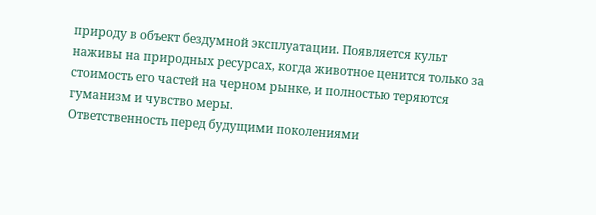природу в объект бездумной эксплуатации. Появляется культ наживы на природных ресурсах, когда животное ценится только за стоимость его частей на черном рынке, и полностью теряются гуманизм и чувство меры.
Ответственность перед будущими поколениями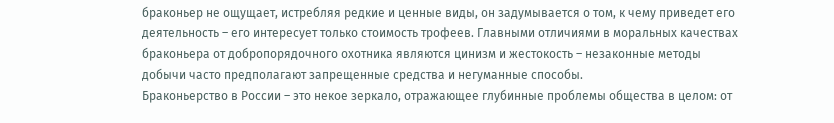браконьер не ощущает, истребляя редкие и ценные виды, он задумывается о том, к чему приведет его деятельность – его интересует только стоимость трофеев. Главными отличиями в моральных качествах браконьера от добропорядочного охотника являются цинизм и жестокость – незаконные методы добычи часто предполагают запрещенные средства и негуманные способы.
Браконьерство в России – это некое зеркало, отражающее глубинные проблемы общества в целом: от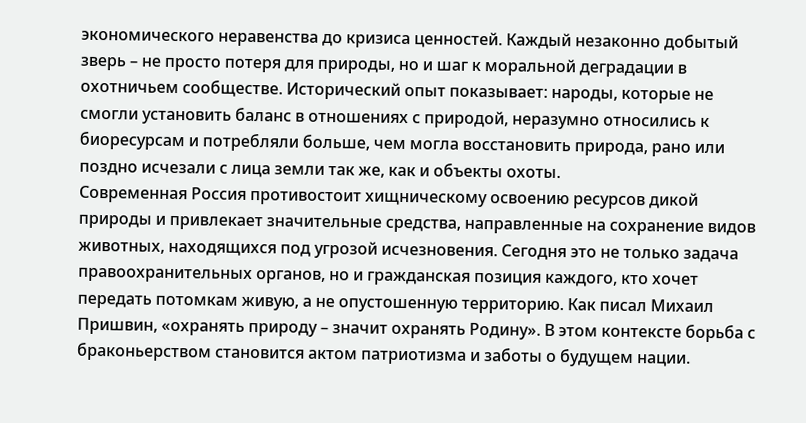экономического неравенства до кризиса ценностей. Каждый незаконно добытый зверь – не просто потеря для природы, но и шаг к моральной деградации в охотничьем сообществе. Исторический опыт показывает: народы, которые не смогли установить баланс в отношениях с природой, неразумно относились к биоресурсам и потребляли больше, чем могла восстановить природа, рано или поздно исчезали с лица земли так же, как и объекты охоты.
Современная Россия противостоит хищническому освоению ресурсов дикой природы и привлекает значительные средства, направленные на сохранение видов животных, находящихся под угрозой исчезновения. Сегодня это не только задача правоохранительных органов, но и гражданская позиция каждого, кто хочет передать потомкам живую, а не опустошенную территорию. Как писал Михаил Пришвин, «охранять природу – значит охранять Родину». В этом контексте борьба с браконьерством становится актом патриотизма и заботы о будущем нации.